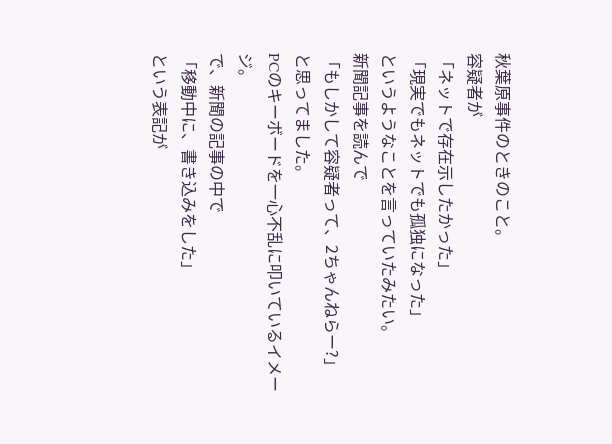秋葉原事件のときのこと。
容疑者が
「ネットで存在示したかった」
「現実でもネットでも孤独になった」
というようなことを言っていたみたい。
新聞記事を読んで
「もしかして容疑者って、2ちゃんねらー?」
と思ってました。
PCのキーボードを一心不乱に叩いているイメージ。
で、新聞の記事の中で
「移動中に、書き込みをした」
という表記が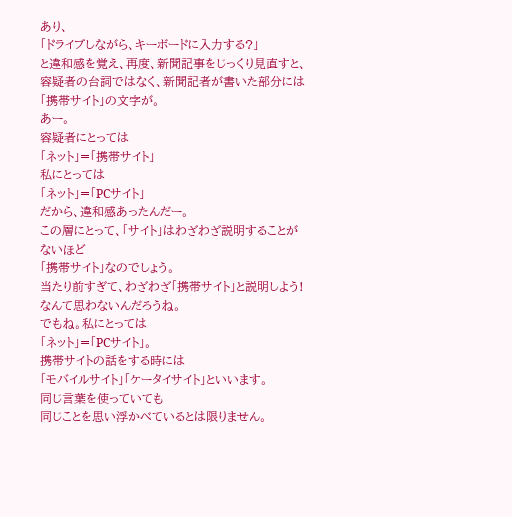あり、
「ドライブしながら、キーボードに入力する?」
と違和感を覚え、再度、新聞記事をじっくり見直すと、
容疑者の台詞ではなく、新聞記者が書いた部分には
「携帯サイト」の文字が。
あー。
容疑者にとっては
「ネット」=「携帯サイト」
私にとっては
「ネット」=「PCサイト」
だから、違和感あったんだー。
この層にとって、「サイト」はわざわざ説明することがないほど
「携帯サイト」なのでしょう。
当たり前すぎて、わざわざ「携帯サイト」と説明しよう!
なんて思わないんだろうね。
でもね。私にとっては
「ネット」=「PCサイト」。
携帯サイトの話をする時には
「モバイルサイト」「ケータイサイト」といいます。
同じ言葉を使っていても
同じことを思い浮かべているとは限りません。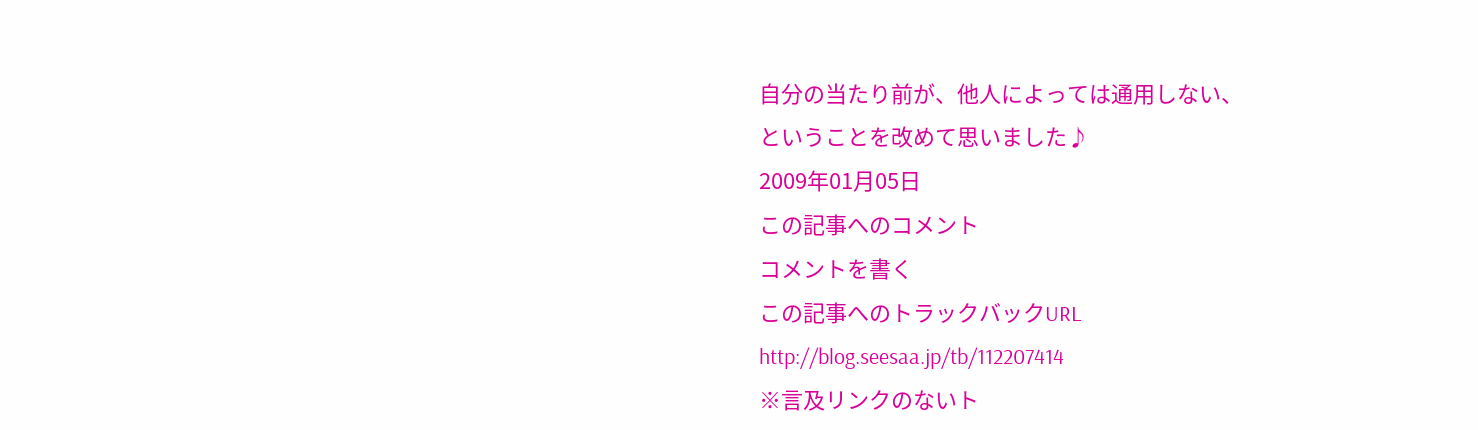自分の当たり前が、他人によっては通用しない、
ということを改めて思いました♪
2009年01月05日
この記事へのコメント
コメントを書く
この記事へのトラックバックURL
http://blog.seesaa.jp/tb/112207414
※言及リンクのないト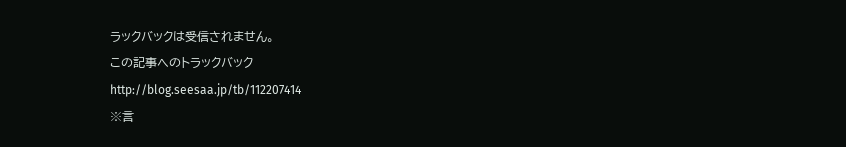ラックバックは受信されません。
この記事へのトラックバック
http://blog.seesaa.jp/tb/112207414
※言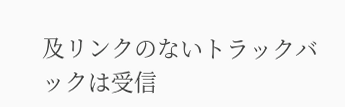及リンクのないトラックバックは受信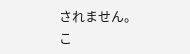されません。
こ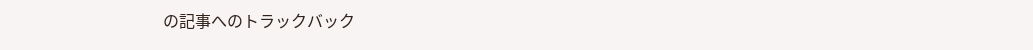の記事へのトラックバック